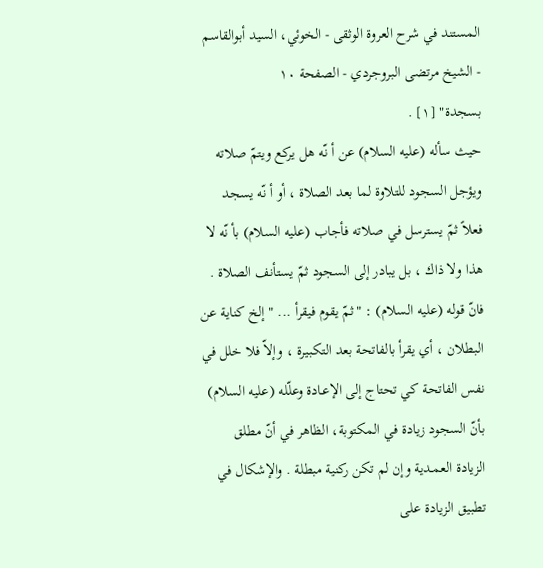المستند في شرح العروة الوثقى - الخوئي، السيد أبوالقاسم - الشيخ مرتضى البروجردي - الصفحة ١٠
بسجدة" [١] .
حيث سأله (عليه السلام) عن أ نّه هل يركع ويتمّ صلاته ويؤجل السجود للتلاوة لما بعد الصلاة ، أو أ نّه يسجد فعلاً ثمّ يسترسل في صلاته فأجاب (عليه السلام) بأ نّه لا هذا ولا ذاك ، بل يبادر إلى السجود ثمّ يستأنف الصلاة .
فانّ قوله (عليه السلام) : "ثمّ يقوم فيقرأ ... " إلخ كناية عن البطلان ، أي يقرأ بالفاتحة بعد التكبيرة ، وإلاّ فلا خلل في نفس الفاتحة كي تحتاج إلى الإعـادة وعلّله (عليه السلام) بأنّ السجود زيادة في المكتوبة، الظاهر في أنّ مطلق الزيادة العمـدية وإن لم تكن ركنية مبطلة . والإشكال في تطبيق الزيادة على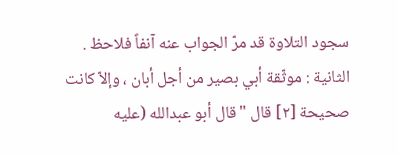سجود التلاوة قد مرّ الجواب عنه آنفاً فلاحظ .
الثانية : موثّقة أبي بصير من أجل أبان ، وإلاّ كانت صحيحة [٢] قال "قال أبو عبدالله (عليه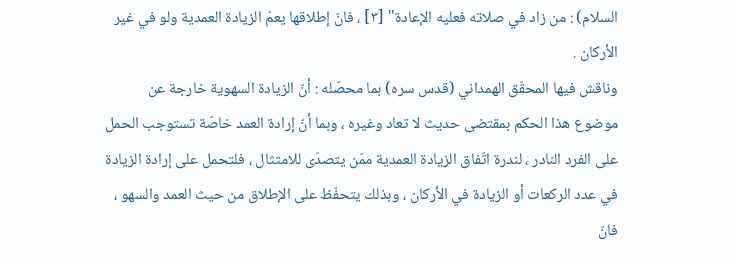السلام) : من زاد في صلاته فعليه الإعادة" [٣] ، فانّ إطلاقها يعمّ الزيادة العمدية ولو في غير الأركان .
وناقش فيها المحقّق الهمداني (قدس سره) بما محصّله : أنّ الزيادة السهوية خارجة عن موضوع هذا الحكم بمقتضى حديث لا تعاد وغيره ، وبما أنّ إرادة العمد خاصّة تستوجب الحمل على الفرد النادر ، لندرة اتّفاق الزيادة العمدية ممّن يتصدّى للامتثال ، فلتحمل على إرادة الزيادة في عدد الركعات أو الزيادة في الأركان ، وبذلك يتحفّظ على الإطلاق من حيث العمد والسهو ، فانّ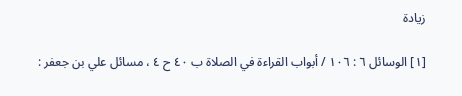زيادة

[١] الوسائل ٦ : ١٠٦ / أبواب القراءة في الصلاة ب ٤٠ ح ٤ ، مسائل علي بن جعفر :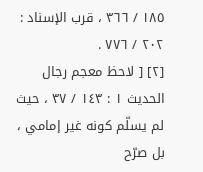١٨٥ / ٣٦٦ ، قرب الإسناد : ٢٠٢ / ٧٧٦ .
[٢] [ لاحظ معجم رجال الحديث ١ : ١٤٣ / ٣٧ ، حيث لم يسلّم كونه غير إمامي ، بل صرّح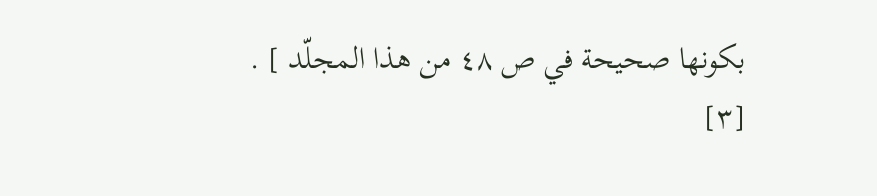بكونها صحيحة في ص ٤٨ من هذا المجلّد ] .
[٣]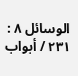الوسائل ٨ : ٢٣١ / أبواب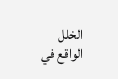الخلل الواقع في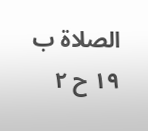الصلاة ب ١٩ ح ٢